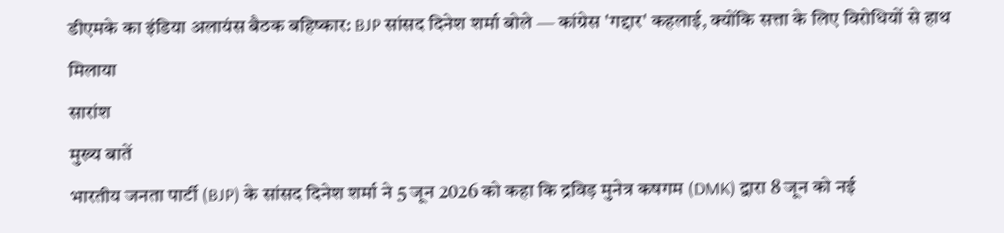डीएमके का इंडिया अलायंस बैठक बहिष्कार: BJP सांसद दिनेश शर्मा बोले — कांग्रेस 'गद्दार' कहलाई, क्योंकि सत्ता के लिए विरोधियों से हाथ मिलाया
सारांश
मुख्य बातें
भारतीय जनता पार्टी (BJP) के सांसद दिनेश शर्मा ने 5 जून 2026 को कहा कि द्रविड़ मुनेत्र कषगम (DMK) द्वारा 8 जून को नई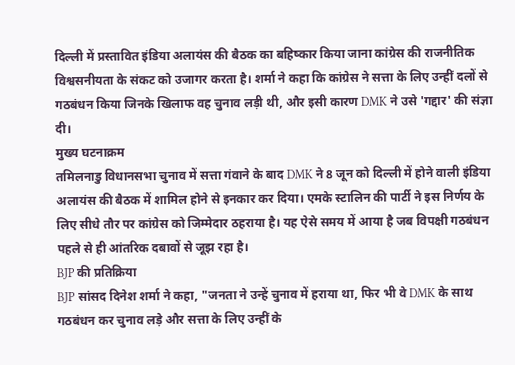दिल्ली में प्रस्तावित इंडिया अलायंस की बैठक का बहिष्कार किया जाना कांग्रेस की राजनीतिक विश्वसनीयता के संकट को उजागर करता है। शर्मा ने कहा कि कांग्रेस ने सत्ता के लिए उन्हीं दलों से गठबंधन किया जिनके खिलाफ वह चुनाव लड़ी थी, और इसी कारण DMK ने उसे 'गद्दार' की संज्ञा दी।
मुख्य घटनाक्रम
तमिलनाडु विधानसभा चुनाव में सत्ता गंवाने के बाद DMK ने 8 जून को दिल्ली में होने वाली इंडिया अलायंस की बैठक में शामिल होने से इनकार कर दिया। एमके स्टालिन की पार्टी ने इस निर्णय के लिए सीधे तौर पर कांग्रेस को जिम्मेदार ठहराया है। यह ऐसे समय में आया है जब विपक्षी गठबंधन पहले से ही आंतरिक दबावों से जूझ रहा है।
BJP की प्रतिक्रिया
BJP सांसद दिनेश शर्मा ने कहा, "जनता ने उन्हें चुनाव में हराया था, फिर भी वे DMK के साथ गठबंधन कर चुनाव लड़े और सत्ता के लिए उन्हीं के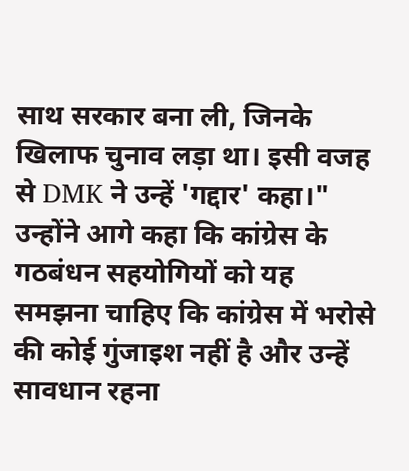साथ सरकार बना ली, जिनके खिलाफ चुनाव लड़ा था। इसी वजह से DMK ने उन्हें 'गद्दार' कहा।" उन्होंने आगे कहा कि कांग्रेस के गठबंधन सहयोगियों को यह समझना चाहिए कि कांग्रेस में भरोसे की कोई गुंजाइश नहीं है और उन्हें सावधान रहना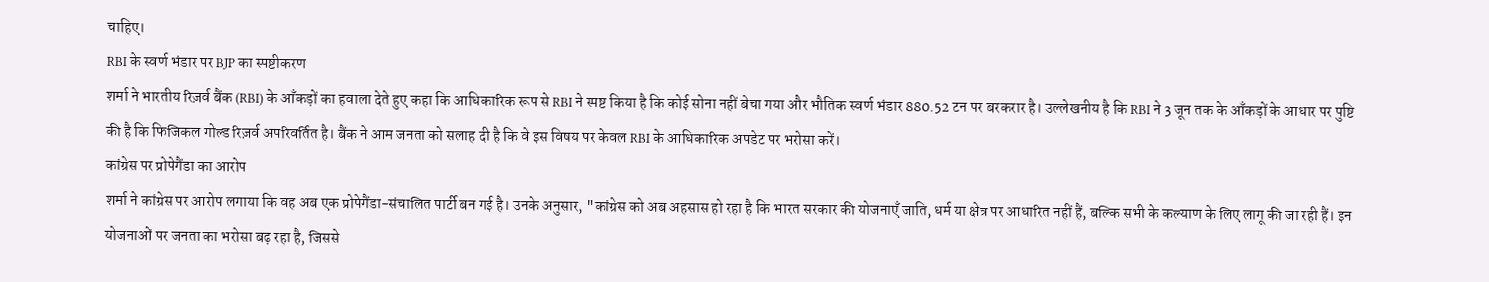चाहिए।
RBI के स्वर्ण भंडार पर BJP का स्पष्टीकरण
शर्मा ने भारतीय रिज़र्व बैंक (RBI) के आँकड़ों का हवाला देते हुए कहा कि आधिकारिक रूप से RBI ने स्पष्ट किया है कि कोई सोना नहीं बेचा गया और भौतिक स्वर्ण भंडार 880.52 टन पर बरकरार है। उल्लेखनीय है कि RBI ने 3 जून तक के आँकड़ों के आधार पर पुष्टि की है कि फिजिकल गोल्ड रिज़र्व अपरिवर्तित है। बैंक ने आम जनता को सलाह दी है कि वे इस विषय पर केवल RBI के आधिकारिक अपडेट पर भरोसा करें।
कांग्रेस पर प्रोपेगैंडा का आरोप
शर्मा ने कांग्रेस पर आरोप लगाया कि वह अब एक प्रोपेगैंडा-संचालित पार्टी बन गई है। उनके अनुसार, "कांग्रेस को अब अहसास हो रहा है कि भारत सरकार की योजनाएँ जाति, धर्म या क्षेत्र पर आधारित नहीं हैं, बल्कि सभी के कल्याण के लिए लागू की जा रही हैं। इन योजनाओं पर जनता का भरोसा बढ़ रहा है, जिससे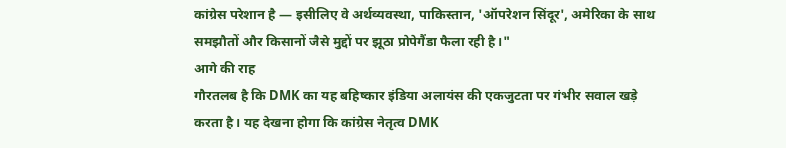कांग्रेस परेशान है — इसीलिए वे अर्थव्यवस्था, पाकिस्तान, 'ऑपरेशन सिंदूर', अमेरिका के साथ समझौतों और किसानों जैसे मुद्दों पर झूठा प्रोपेगैंडा फैला रही है।"
आगे की राह
गौरतलब है कि DMK का यह बहिष्कार इंडिया अलायंस की एकजुटता पर गंभीर सवाल खड़े करता है। यह देखना होगा कि कांग्रेस नेतृत्व DMK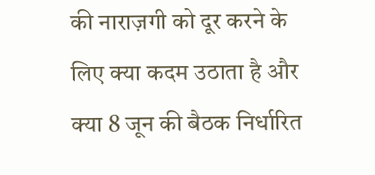की नाराज़गी को दूर करने के लिए क्या कदम उठाता है और क्या 8 जून की बैठक निर्धारित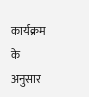कार्यक्रम के अनुसार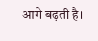आगे बढ़ती है।